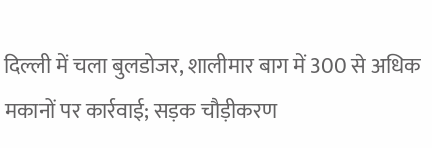दिल्ली में चला बुलडोजर, शालीमार बाग में 300 से अधिक मकानों पर कार्रवाई; सड़क चौड़ीकरण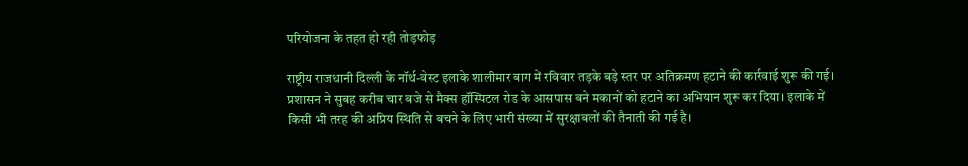परियोजना के तहत हो रही तोड़फोड़

राष्ट्रीय राजधानी दिल्ली के नॉर्थ-वेस्ट इलाके शालीमार बाग में रविवार तड़के बड़े स्तर पर अतिक्रमण हटाने की कार्रवाई शुरू की गई। प्रशासन ने सुबह करीब चार बजे से मैक्स हॉस्पिटल रोड के आसपास बने मकानों को हटाने का अभियान शुरू कर दिया। इलाके में किसी भी तरह की अप्रिय स्थिति से बचने के लिए भारी संख्या में सुरक्षाबलों की तैनाती की गई है।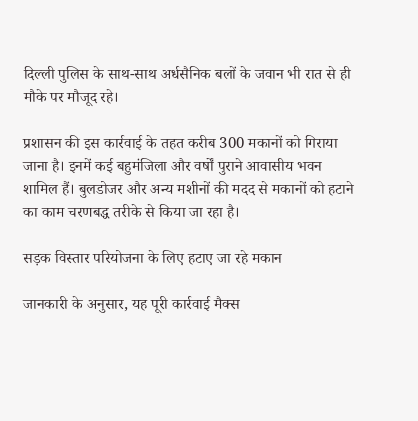दिल्ली पुलिस के साथ-साथ अर्धसैनिक बलों के जवान भी रात से ही मौके पर मौजूद रहे।

प्रशासन की इस कार्रवाई के तहत करीब 300 मकानों को गिराया जाना है। इनमें कई बहुमंजिला और वर्षों पुराने आवासीय भवन शामिल हैं। बुलडोजर और अन्य मशीनों की मदद से मकानों को हटाने का काम चरणबद्ध तरीके से किया जा रहा है।

सड़क विस्तार परियोजना के लिए हटाए जा रहे मकान

जानकारी के अनुसार, यह पूरी कार्रवाई मैक्स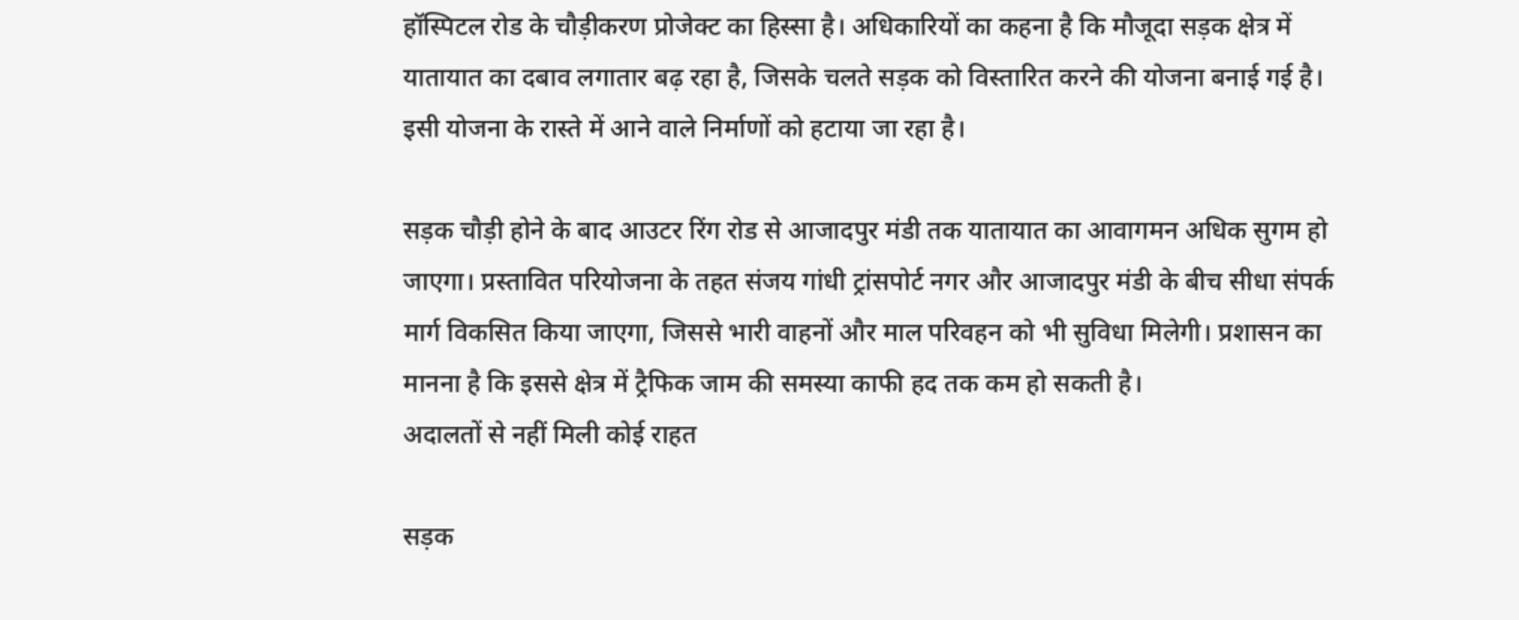हॉस्पिटल रोड के चौड़ीकरण प्रोजेक्ट का हिस्सा है। अधिकारियों का कहना है कि मौजूदा सड़क क्षेत्र में यातायात का दबाव लगातार बढ़ रहा है, जिसके चलते सड़क को विस्तारित करने की योजना बनाई गई है। इसी योजना के रास्ते में आने वाले निर्माणों को हटाया जा रहा है।

सड़क चौड़ी होने के बाद आउटर रिंग रोड से आजादपुर मंडी तक यातायात का आवागमन अधिक सुगम हो जाएगा। प्रस्तावित परियोजना के तहत संजय गांधी ट्रांसपोर्ट नगर और आजादपुर मंडी के बीच सीधा संपर्क मार्ग विकसित किया जाएगा, जिससे भारी वाहनों और माल परिवहन को भी सुविधा मिलेगी। प्रशासन का मानना है कि इससे क्षेत्र में ट्रैफिक जाम की समस्या काफी हद तक कम हो सकती है।
अदालतों से नहीं मिली कोई राहत

सड़क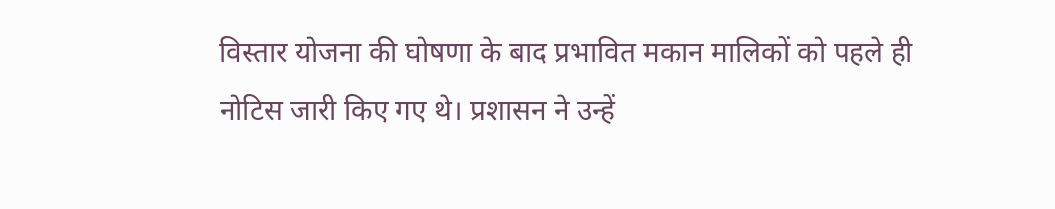विस्तार योजना की घोषणा के बाद प्रभावित मकान मालिकों को पहले ही नोटिस जारी किए गए थे। प्रशासन ने उन्हें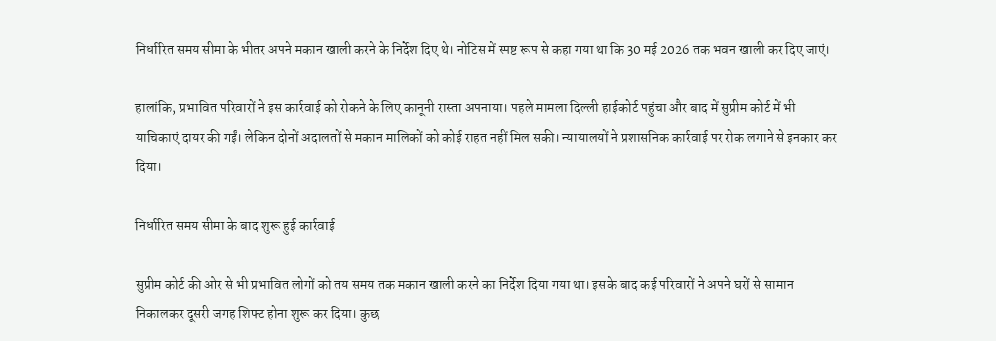निर्धारित समय सीमा के भीतर अपने मकान खाली करने के निर्देश दिए थे। नोटिस में स्पष्ट रूप से कहा गया था कि 30 मई 2026 तक भवन खाली कर दिए जाएं।

हालांकि, प्रभावित परिवारों ने इस कार्रवाई को रोकने के लिए कानूनी रास्ता अपनाया। पहले मामला दिल्ली हाईकोर्ट पहुंचा और बाद में सुप्रीम कोर्ट में भी याचिकाएं दायर की गईं। लेकिन दोनों अदालतों से मकान मालिकों को कोई राहत नहीं मिल सकी। न्यायालयों ने प्रशासनिक कार्रवाई पर रोक लगाने से इनकार कर दिया।

निर्धारित समय सीमा के बाद शुरू हुई कार्रवाई

सुप्रीम कोर्ट की ओर से भी प्रभावित लोगों को तय समय तक मकान खाली करने का निर्देश दिया गया था। इसके बाद कई परिवारों ने अपने घरों से सामान निकालकर दूसरी जगह शिफ्ट होना शुरू कर दिया। कुछ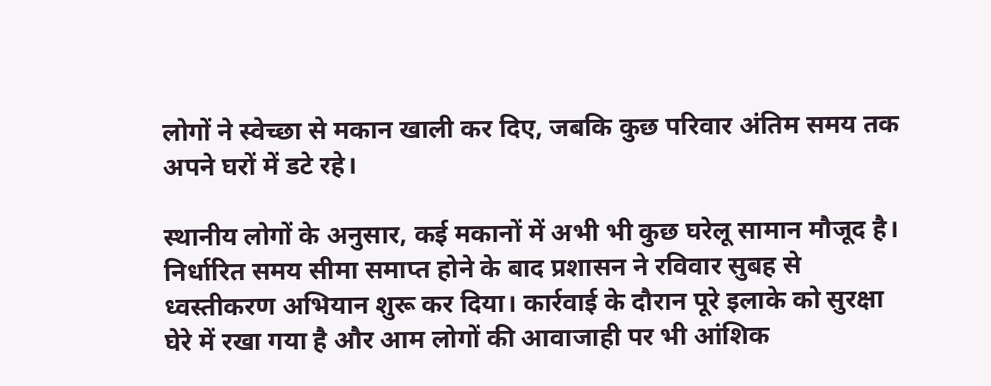लोगों ने स्वेच्छा से मकान खाली कर दिए, जबकि कुछ परिवार अंतिम समय तक अपने घरों में डटे रहे।

स्थानीय लोगों के अनुसार, कई मकानों में अभी भी कुछ घरेलू सामान मौजूद है। निर्धारित समय सीमा समाप्त होने के बाद प्रशासन ने रविवार सुबह से ध्वस्तीकरण अभियान शुरू कर दिया। कार्रवाई के दौरान पूरे इलाके को सुरक्षा घेरे में रखा गया है और आम लोगों की आवाजाही पर भी आंशिक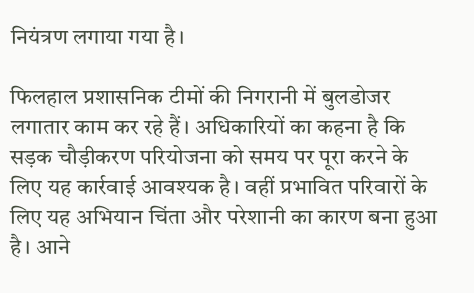नियंत्रण लगाया गया है।

फिलहाल प्रशासनिक टीमों की निगरानी में बुलडोजर लगातार काम कर रहे हैं। अधिकारियों का कहना है कि सड़क चौड़ीकरण परियोजना को समय पर पूरा करने के लिए यह कार्रवाई आवश्यक है। वहीं प्रभावित परिवारों के लिए यह अभियान चिंता और परेशानी का कारण बना हुआ है। आने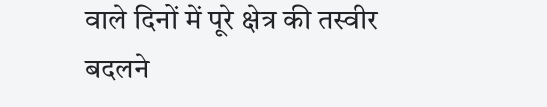वाले दिनों में पूरे क्षेत्र की तस्वीर बदलने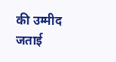की उम्मीद जताई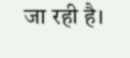जा रही है।